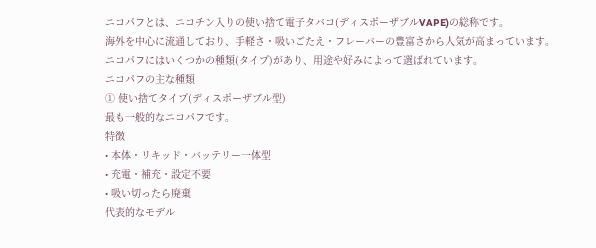ニコパフとは、ニコチン入りの使い捨て電子タバコ(ディスポーザブルVAPE)の総称です。
海外を中心に流通しており、手軽さ・吸いごたえ・フレーバーの豊富さから人気が高まっています。
ニコパフにはいくつかの種類(タイプ)があり、用途や好みによって選ばれています。
ニコパフの主な種類
① 使い捨てタイプ(ディスポーザブル型)
最も一般的なニコパフです。
特徴
• 本体・リキッド・バッテリー一体型
• 充電・補充・設定不要
• 吸い切ったら廃棄
代表的なモデル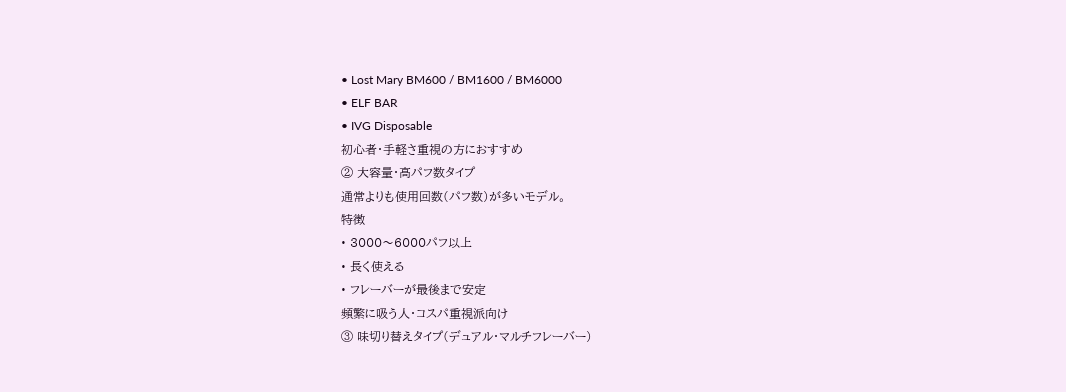• Lost Mary BM600 / BM1600 / BM6000
• ELF BAR
• IVG Disposable
初心者・手軽さ重視の方におすすめ
② 大容量・高パフ数タイプ
通常よりも使用回数(パフ数)が多いモデル。
特徴
• 3000〜6000パフ以上
• 長く使える
• フレーバーが最後まで安定
頻繁に吸う人・コスパ重視派向け
③ 味切り替えタイプ(デュアル・マルチフレーバー)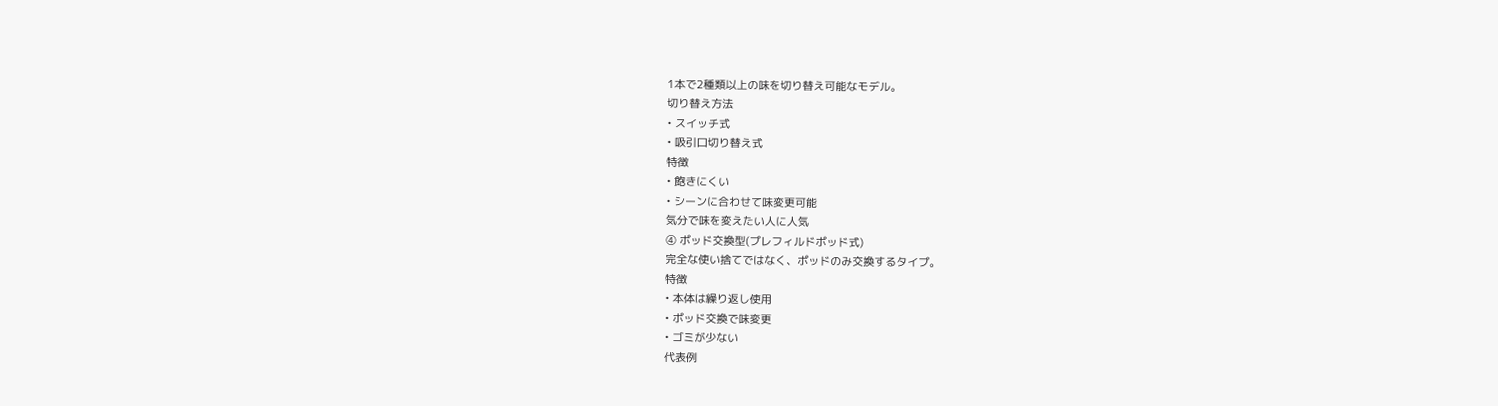1本で2種類以上の味を切り替え可能なモデル。
切り替え方法
• スイッチ式
• 吸引口切り替え式
特徴
• 飽きにくい
• シーンに合わせて味変更可能
気分で味を変えたい人に人気
④ ポッド交換型(プレフィルドポッド式)
完全な使い捨てではなく、ポッドのみ交換するタイプ。
特徴
• 本体は繰り返し使用
• ポッド交換で味変更
• ゴミが少ない
代表例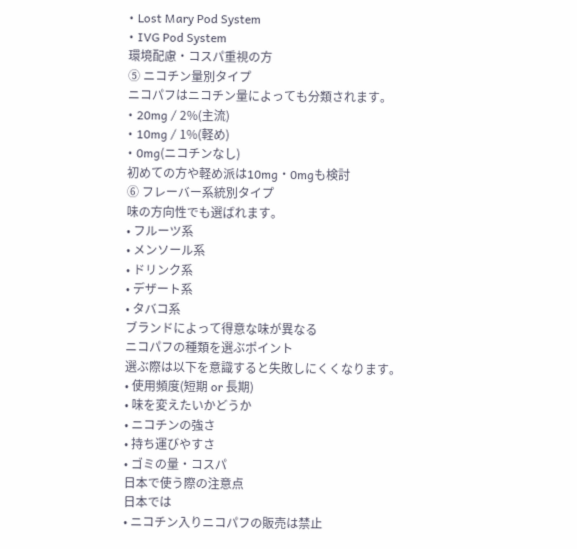• Lost Mary Pod System
• IVG Pod System
環境配慮・コスパ重視の方
⑤ ニコチン量別タイプ
ニコパフはニコチン量によっても分類されます。
• 20mg / 2%(主流)
• 10mg / 1%(軽め)
• 0mg(ニコチンなし)
初めての方や軽め派は10mg・0mgも検討
⑥ フレーバー系統別タイプ
味の方向性でも選ばれます。
• フルーツ系
• メンソール系
• ドリンク系
• デザート系
• タバコ系
ブランドによって得意な味が異なる
ニコパフの種類を選ぶポイント
選ぶ際は以下を意識すると失敗しにくくなります。
• 使用頻度(短期 or 長期)
• 味を変えたいかどうか
• ニコチンの強さ
• 持ち運びやすさ
• ゴミの量・コスパ
日本で使う際の注意点
日本では
• ニコチン入りニコパフの販売は禁止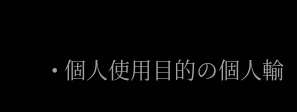• 個人使用目的の個人輸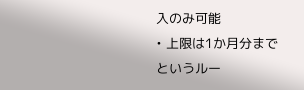入のみ可能
• 上限は1か月分まで
というルー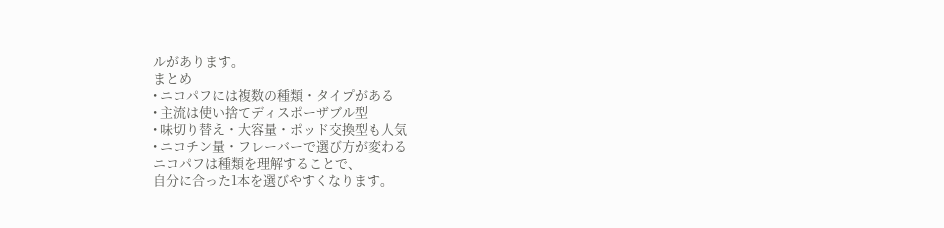ルがあります。
まとめ
• ニコパフには複数の種類・タイプがある
• 主流は使い捨てディスポーザブル型
• 味切り替え・大容量・ポッド交換型も人気
• ニコチン量・フレーバーで選び方が変わる
ニコパフは種類を理解することで、
自分に合った1本を選びやすくなります。